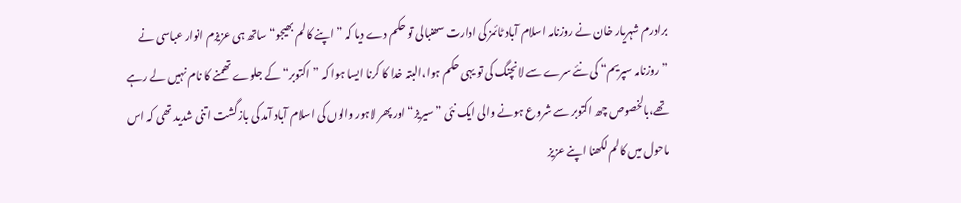برادرم شہریار خان نے روزنامہ اسلام آباد ٹائمز کی ادارت سھنبالی تو حکم دے دیا کہ ”اپنے کالم بھیجو“ ساتھ ہی عزیزم انوار عباسی نے ”روزنامہ سپریم“ کی نئے سرے سے لانچنگ کی تو یہی حکم ہوا،البتہ خدا کا کرنا ایسا ہوا کہ ”اکتوبر“ کے جلوے تھمنے کا نام نہیں لے رہے تھے،بالخصوص چھ اکتوبر سے شروع ہونے والی ایک نئی ”سیریز“اور پھر لاہور والوں کی اسلام آباد آمد کی بازگشت اتنی شدید تھی کہ اس ماحول میں کالم لکھنا اپنے عزیز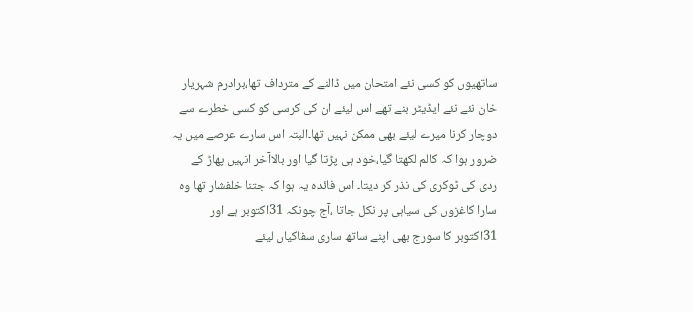ساتھیوں کو کسی نئے امتحان میں ڈالنے کے مترداف تھا،برادرم شہریار خان نئے نئے ایڈیٹر بنے تھے اس لیئے ان کی کرسی کو کسی خطرے سے دوچار کرنا میرے لیئے بھی ممکن نہیں تھا۔البتہ اس سارے عرصے میں یہ ضرور ہوا کہ کالم لکھتا گیا،خود ہی پڑتا گیا اور بالاآخر انہیں پھاڑ کے ردی کی ٹوکری کی نذر کر دیتا۔ اس فائدہ یہ ہوا کہ جتنا خلفشار تھا وہ سارا کاغزوں کی سیاہی پر نکل جاتا ،آج چونکہ 31اکتوبر ہے اور 31اکتوبر کا سورج بھی اپنے ساتھ ساری سفاکیاں لیئے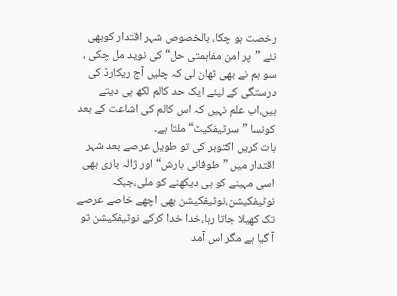رخصت ہو چکا، بالخصوص شہر اقتدار کوبھی نئے ”پر امن مفاہمتی حل“کی نوید مل چکی ، سو ہم نے بھی ٹھان لی کہ چلیں آج ریکارڈ کی درستگی کے لیئے ایک حد کالم لکھ ہی دیتے ہیں،اب علم نہیں کہ اس کالم کی اشاعت کے بعد کونسا ”سرٹیفکیٹ“ ملتا ہے۔
بات کریں اکتوبر کی تو طویل عرصے بعد شہر اقتدار میں ”طوفانی بارش“ اور ژالہ باری بھی اسی مہینے کو ہی دیکھنے کو ملی،جبکہ نوٹیفکیشن،نوٹیفکیشن بھی اچھے خاصے عرصے تک کھیلا جاتا رہا،خدا خدا کرکے نوٹیفکیشن تو آ گیا ہے مگر اس آمد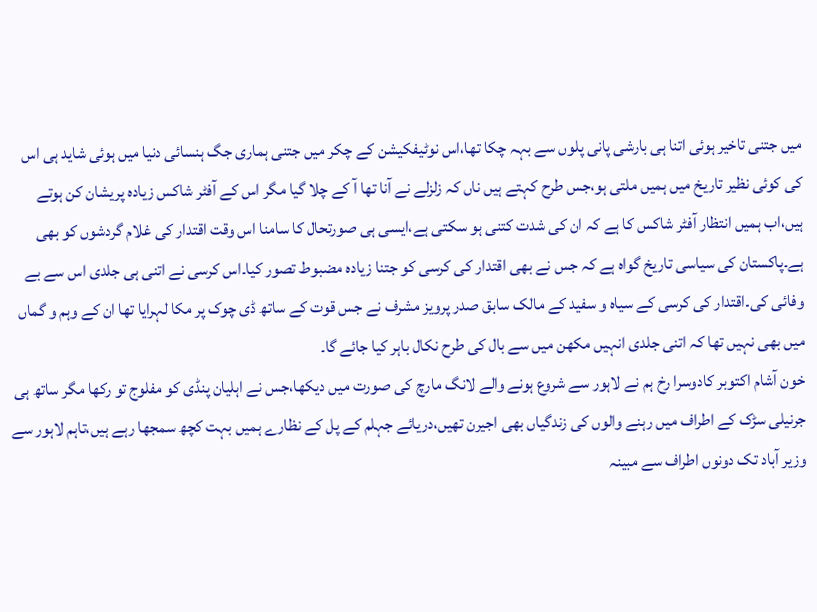میں جتنی تاخیر ہوئی اتنا ہی بارشی پانی پلوں سے بہہ چکا تھا،اس نوٹیفکیشن کے چکر میں جتنی ہماری جگ ہنسائی دنیا میں ہوئی شاید ہی اس کی کوئی نظیر تاریخ میں ہمیں ملتی ہو،جس طرح کہتے ہیں ناں کہ زلزلے نے آنا تھا آ کے چلا گیا مگر اس کے آفٹر شاکس زیادہ پریشان کن ہوتے ہیں،اب ہمیں انتظار آفٹر شاکس کا ہے کہ ان کی شدت کتنی ہو سکتی ہے،ایسی ہی صورتحال کا سامنا اس وقت اقتدار کی غلام گردشوں کو بھی ہے۔پاکستان کی سیاسی تاریخ گواہ ہے کہ جس نے بھی اقتدار کی کرسی کو جتنا زیادہ مضبوط تصور کیا۔اس کرسی نے اتنی ہی جلدی اس سے بے وفائی کی۔اقتدار کی کرسی کے سیاہ و سفید کے مالک سابق صدر پرویز مشرف نے جس قوت کے ساتھ ڈی چوک پر مکا لہرایا تھا ان کے وہم و گماں میں بھی نہیں تھا کہ اتنی جلدی انہیں مکھن میں سے بال کی طرح نکال باہر کیا جائے گا۔
خون آشام اکتوبر کادوسرا رخ ہم نے لاہور سے شروع ہونے والے لانگ مارچ کی صورت میں دیکھا،جس نے اہلیان پنڈی کو مفلوج تو رکھا مگر ساتھ ہی جرنیلی سڑک کے اطراف میں رہنے والوں کی زندگیاں بھی اجیرن تھیں،دریائے جہلم کے پل کے نظارے ہمیں بہت کچھ سمجھا رہے ہیں،تاہم لاہور سے وزیر آباد تک دونوں اطراف سے مبینہ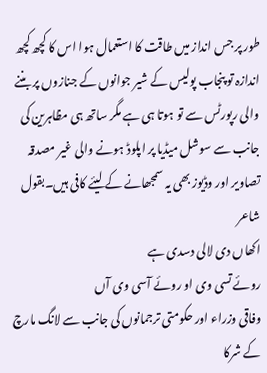طور پر جس انداز میں طاقت کا استعمال ہوا اس کا کچھ کچھ اندازہ تو پنجاب پولیس کے شیر جوانوں کے جنازوں پر بننے والی رپورٹس سے تو ہوتا ہی ہے مگر ساتھ ہی مظاہرین کی جانب سے سوشل میڈیا پر اپلوڈ ہونے والی غیر مصدقہ تصاویر اور وڈیوز بھی یہ سمجھانے کے لیئے کافی ہیں۔بقول شاعر
اکھاں دی لالی دسدی ہے
روئے تسی وی او روئے آسی وی آں
وفاقی وزراء اور حکومتی ترجمانوں کی جانب سے لانگ مارچ کے شرکا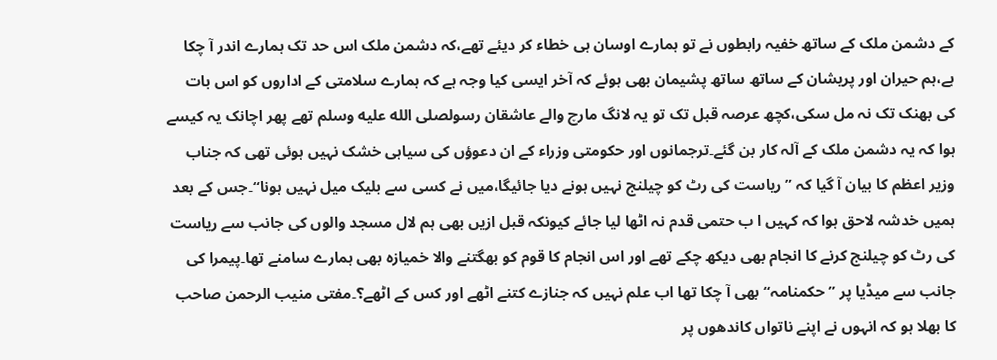کے دشمن ملک کے ساتھ خفیہ رابطوں نے تو ہمارے اوسان ہی خطاء کر دیئے تھے،کہ دشمن ملک اس حد تک ہمارے اندر آ چکا ہے،ہم حیران اور پریشان کے ساتھ ساتھ پشیمان بھی ہوئے کہ آخر ایسی کیا وجہ ہے کہ ہمارے سلامتی کے اداروں کو اس بات کی بھنک تک نہ مل سکی،کچھ عرصہ قبل تک تو یہ لانگ مارچ والے عاشقان رسولصلى الله عليه وسلم تھے پھر اچانک یہ کیسے ہوا کہ یہ دشمن ملک کے آلہ کار بن گئے۔ترجمانوں اور حکومتی وزراء کے ان دعوؤں کی سیاہی خشک نہیں ہوئی تھی کہ جناب وزیر اعظم کا بیان آ گیا کہ ”ریاست کی رٹ کو چیلنج نہیں ہونے دیا جائیگا،میں نے کسی سے بلیک میل نہیں ہونا“۔جس کے بعد ہمیں خدشہ لاحق ہوا کہ کہیں ا ب حتمی قدم نہ اٹھا لیا جائے کیونکہ قبل ازیں بھی ہم لال مسجد والوں کی جانب سے ریاست کی رٹ کو چیلنج کرنے کا انجام بھی دیکھ چکے تھے اور اس انجام کا قوم کو بھگتنے والا خمیازہ بھی ہمارے سامنے تھا۔پیمرا کی جانب سے میڈیا پر ”حکمنامہ“ بھی آ چکا تھا اب علم نہیں کہ جنازے کتنے اٹھے اور کس کے اٹھے؟۔مفتی منیب الرحمن صاحب کا بھلا ہو کہ انہوں نے اپنے ناتواں کاندھوں پر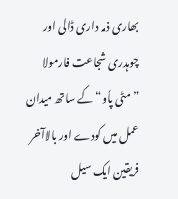بھاری ذمہ داری ڈالی اور چوہدری شجاعت فارمولا ”مٹی پاٗو“ کے ساتھ میدان عمل میں کودے اور بالاآخر فریقین ایک سیل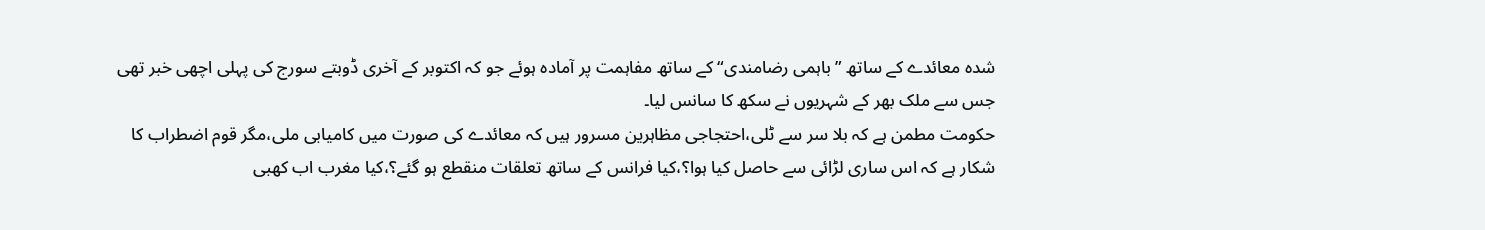شدہ معائدے کے ساتھ ”باہمی رضامندی“ کے ساتھ مفاہمت پر آمادہ ہوئے جو کہ اکتوبر کے آخری ڈوبتے سورج کی پہلی اچھی خبر تھی جس سے ملک بھر کے شہریوں نے سکھ کا سانس لیا۔
حکومت مطمن ہے کہ بلا سر سے ٹلی،احتجاجی مظاہرین مسرور ہیں کہ معائدے کی صورت میں کامیابی ملی،مگر قوم اضطراب کا شکار ہے کہ اس ساری لڑائی سے حاصل کیا ہوا؟،کیا فرانس کے ساتھ تعلقات منقطع ہو گئے؟،کیا مغرب اب کھبی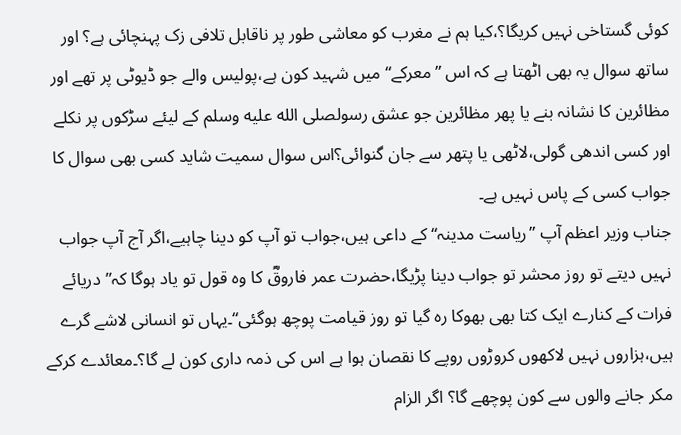کوئی گستاخی نہیں کریگا؟،کیا ہم نے مغرب کو معاشی طور پر ناقابل تلافی زک پہنچائی ہے؟ اور ساتھ سوال یہ بھی اٹھتا ہے کہ اس ”معرکے“ میں شہید کون ہے،پولیس والے جو ڈیوٹی پر تھے اور مظائرین کا نشانہ بنے یا پھر مظائرین جو عشق رسولصلى الله عليه وسلم کے لیئے سڑکوں پر نکلے اور کسی اندھی گولی،لاٹھی یا پتھر سے جان گنوائی؟اس سوال سمیت شاید کسی بھی سوال کا جواب کسی کے پاس نہیں ہے۔
جناب وزیر اعظم آپ ”ریاست مدینہ“ کے داعی ہیں،جواب تو آپ کو دینا چاہیے،اگر آج آپ جواب نہیں دیتے تو روز محشر تو جواب دینا پڑیگا،حضرت عمر فاروقؓ کا وہ قول تو یاد ہوگا کہ”دریائے فرات کے کنارے ایک کتا بھی بھوکا رہ گیا تو روز قیامت پوچھ ہوگئی“۔یہاں تو انسانی لاشے گرے ہیں،ہزاروں نہیں لاکھوں کروڑوں روپے کا نقصان ہوا ہے اس کی ذمہ داری کون لے گا؟۔معائدے کرکے مکر جانے والوں سے کون پوچھے گا؟ اگر الزام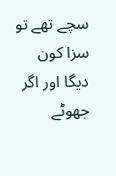سچے تھے تو سزا کون دیگا اور اگر جھوٹے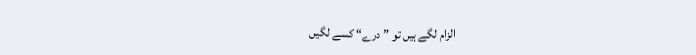الزام لگے ہیں تو ”درے“ کسے لگیں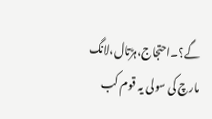گے؟۔احتجاج،ہڑتال،لانگ مارچ کی سولی یہ قوم کب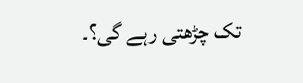تک چڑھتی رہے گی؟۔